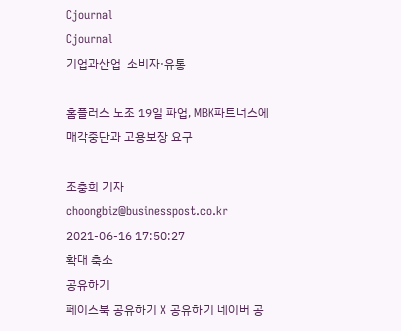Cjournal
Cjournal
기업과산업  소비자·유통

홈플러스 노조 19일 파업, MBK파트너스에 매각중단과 고용보장 요구

조충희 기자 choongbiz@businesspost.co.kr 2021-06-16 17:50:27
확대 축소
공유하기
페이스북 공유하기 X 공유하기 네이버 공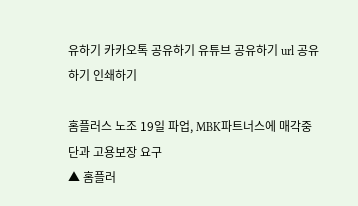유하기 카카오톡 공유하기 유튜브 공유하기 url 공유하기 인쇄하기

홈플러스 노조 19일 파업, MBK파트너스에 매각중단과 고용보장 요구
▲ 홈플러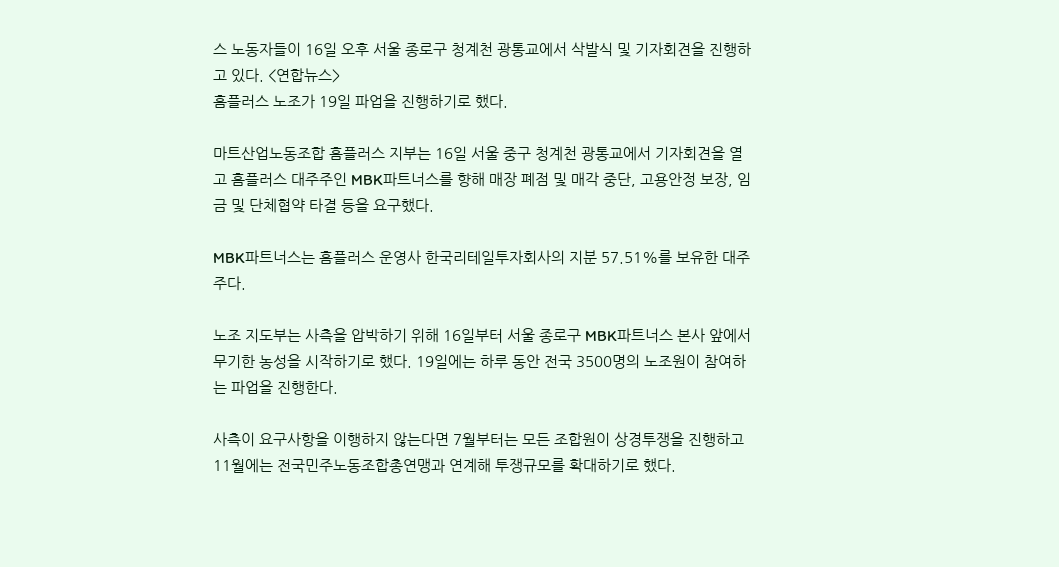스 노동자들이 16일 오후 서울 종로구 청계천 광통교에서 삭발식 및 기자회견을 진행하고 있다. <연합뉴스>
홈플러스 노조가 19일 파업을 진행하기로 했다.

마트산업노동조합 홈플러스 지부는 16일 서울 중구 청계천 광통교에서 기자회견을 열고 홈플러스 대주주인 MBK파트너스를 향해 매장 폐점 및 매각 중단, 고용안정 보장, 임금 및 단체협약 타결 등을 요구했다.

MBK파트너스는 홈플러스 운영사 한국리테일투자회사의 지분 57.51%를 보유한 대주주다.

노조 지도부는 사측을 압박하기 위해 16일부터 서울 종로구 MBK파트너스 본사 앞에서 무기한 농성을 시작하기로 했다. 19일에는 하루 동안 전국 3500명의 노조원이 참여하는 파업을 진행한다.

사측이 요구사항을 이행하지 않는다면 7월부터는 모든 조합원이 상경투쟁을 진행하고 11월에는 전국민주노동조합총연맹과 연계해 투쟁규모를 확대하기로 했다.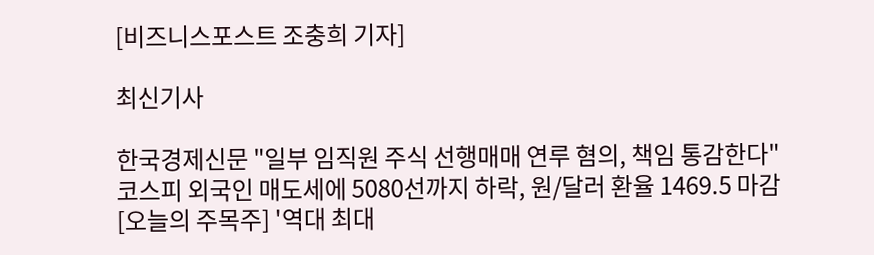[비즈니스포스트 조충희 기자]

최신기사

한국경제신문 "일부 임직원 주식 선행매매 연루 혐의, 책임 통감한다"
코스피 외국인 매도세에 5080선까지 하락, 원/달러 환율 1469.5 마감
[오늘의 주목주] '역대 최대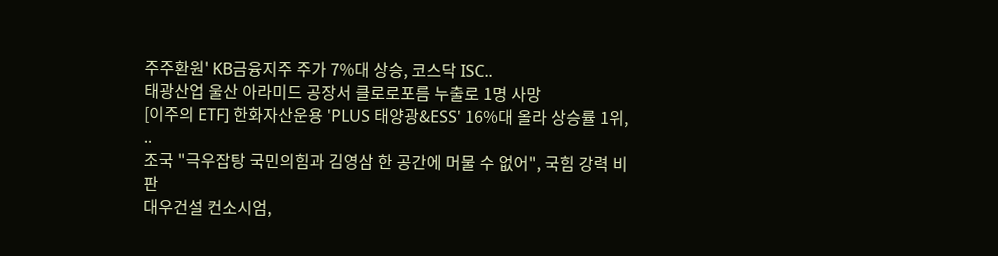주주환원' KB금융지주 주가 7%대 상승, 코스닥 ISC..
태광산업 울산 아라미드 공장서 클로로포름 누출로 1명 사망
[이주의 ETF] 한화자산운용 'PLUS 태양광&ESS' 16%대 올라 상승률 1위, ..
조국 "극우잡탕 국민의힘과 김영삼 한 공간에 머물 수 없어", 국힘 강력 비판
대우건설 컨소시엄,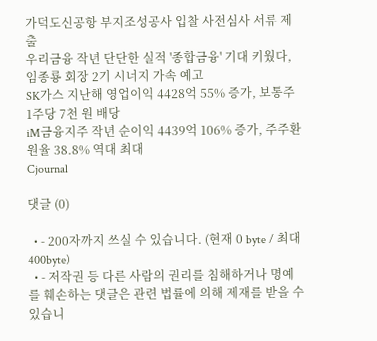가덕도신공항 부지조성공사 입찰 사전심사 서류 제출
우리금융 작년 단단한 실적 '종합금융' 기대 키웠다, 임종룡 회장 2기 시너지 가속 예고
SK가스 지난해 영업이익 4428억 55% 증가, 보통주 1주당 7천 원 배당
iM금융지주 작년 순이익 4439억 106% 증가, 주주환원율 38.8% 역대 최대
Cjournal

댓글 (0)

  • - 200자까지 쓰실 수 있습니다. (현재 0 byte / 최대 400byte)
  • - 저작권 등 다른 사람의 권리를 침해하거나 명예를 훼손하는 댓글은 관련 법률에 의해 제재를 받을 수 있습니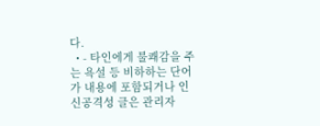다.
  • - 타인에게 불쾌감을 주는 욕설 등 비하하는 단어가 내용에 포함되거나 인신공격성 글은 관리자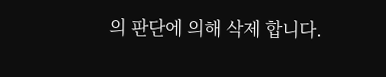의 판단에 의해 삭제 합니다.